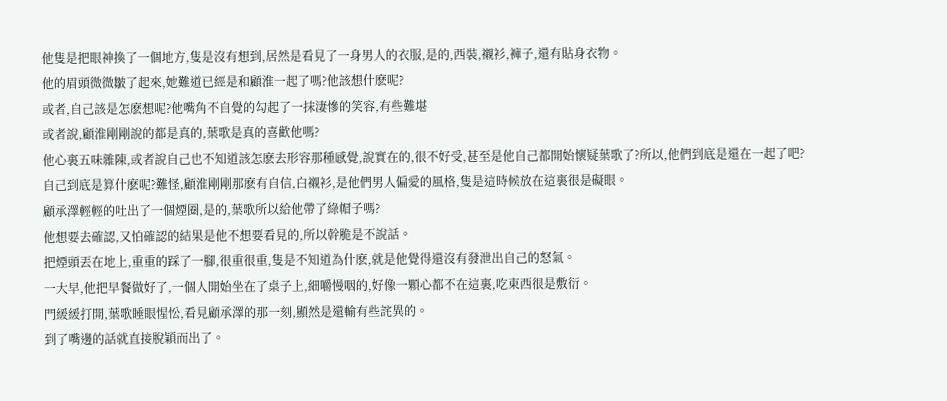他隻是把眼神換了一個地方,隻是沒有想到,居然是看見了一身男人的衣服,是的,西裝,襯衫,褲子,還有貼身衣物。
他的眉頭微微皺了起來,她難道已經是和顧淮一起了嗎?他該想什麽呢?
或者,自己該是怎麽想呢?他嘴角不自覺的勾起了一抹淒慘的笑容,有些難堪
或者說,顧淮剛剛說的都是真的,葉歌是真的喜歡他嗎?
他心裏五味雜陳,或者說自己也不知道該怎麽去形容那種感覺,說實在的,很不好受,甚至是他自己都開始懷疑葉歌了?所以,他們到底是還在一起了吧?
自己到底是算什麽呢?難怪,顧淮剛剛那麽有自信,白襯衫,是他們男人偏愛的風格,隻是這時候放在這裏很是礙眼。
顧承澤輕輕的吐出了一個煙圈,是的,葉歌所以給他帶了綠帽子嗎?
他想要去確認,又怕確認的結果是他不想要看見的,所以幹脆是不說話。
把煙頭丟在地上,重重的踩了一腳,很重很重,隻是不知道為什麽,就是他覺得還沒有發泄出自己的怒氣。
一大早,他把早餐做好了,一個人開始坐在了桌子上,細嚼慢咽的,好像一顆心都不在這裏,吃東西很是敷衍。
門緩緩打開,葉歌睡眼惺忪,看見顧承澤的那一刻,顯然是還輸有些詫異的。
到了嘴邊的話就直接脫穎而出了。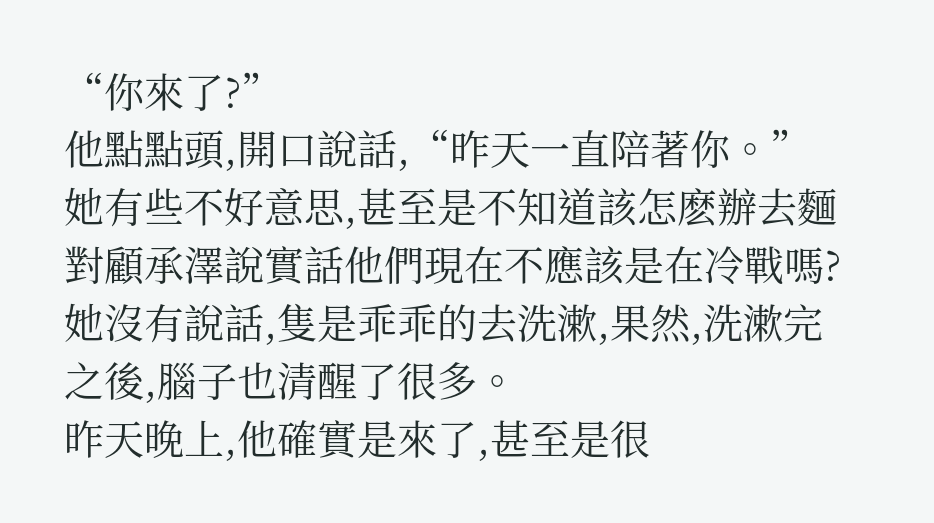“你來了?”
他點點頭,開口說話,“昨天一直陪著你。”
她有些不好意思,甚至是不知道該怎麽辦去麵對顧承澤說實話他們現在不應該是在冷戰嗎?
她沒有說話,隻是乖乖的去洗漱,果然,洗漱完之後,腦子也清醒了很多。
昨天晚上,他確實是來了,甚至是很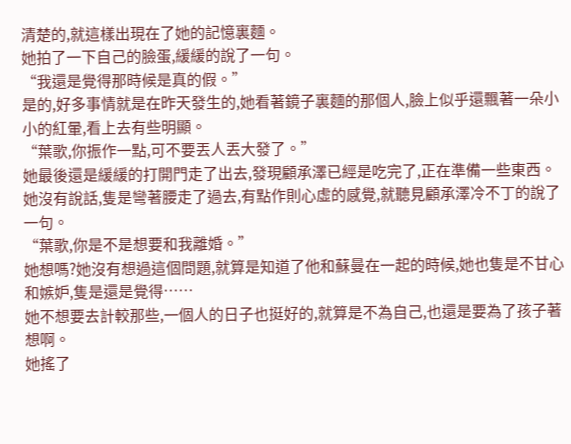清楚的,就這樣出現在了她的記憶裏麵。
她拍了一下自己的臉蛋,緩緩的說了一句。
“我還是覺得那時候是真的假。”
是的,好多事情就是在昨天發生的,她看著鏡子裏麵的那個人,臉上似乎還飄著一朵小小的紅暈,看上去有些明顯。
“葉歌,你振作一點,可不要丟人丟大發了。”
她最後還是緩緩的打開門走了出去,發現顧承澤已經是吃完了,正在準備一些東西。
她沒有說話,隻是彎著腰走了過去,有點作則心虛的感覺,就聽見顧承澤冷不丁的說了一句。
“葉歌,你是不是想要和我離婚。”
她想嗎?她沒有想過這個問題,就算是知道了他和蘇曼在一起的時候,她也隻是不甘心和嫉妒,隻是還是覺得……
她不想要去計較那些,一個人的日子也挺好的,就算是不為自己,也還是要為了孩子著想啊。
她搖了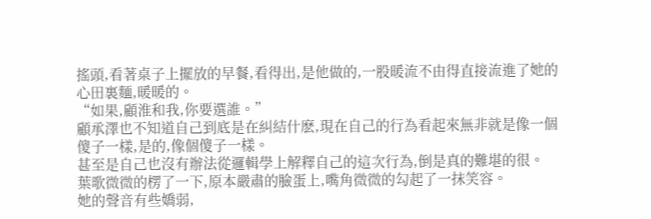搖頭,看著桌子上擺放的早餐,看得出,是他做的,一股暖流不由得直接流進了她的心田裏麵,暖暖的。
“如果,顧淮和我,你要選誰。”
顧承澤也不知道自己到底是在糾結什麽,現在自己的行為看起來無非就是像一個傻子一樣,是的,像個傻子一樣。
甚至是自己也沒有辦法從邏輯學上解釋自己的這次行為,倒是真的難堪的很。
葉歌微微的楞了一下,原本嚴肅的臉蛋上,嘴角微微的勾起了一抹笑容。
她的聲音有些嬌弱,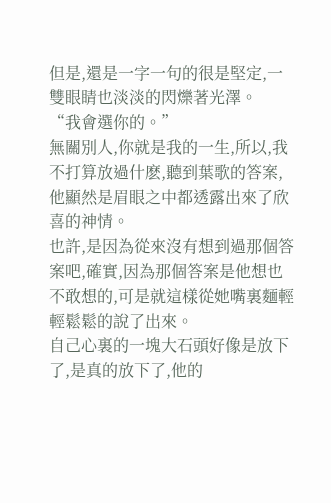但是,還是一字一句的很是堅定,一雙眼睛也淡淡的閃爍著光澤。
“我會選你的。”
無關別人,你就是我的一生,所以,我不打算放過什麽,聽到葉歌的答案,他顯然是眉眼之中都透露出來了欣喜的神情。
也許,是因為從來沒有想到過那個答案吧,確實,因為那個答案是他想也不敢想的,可是就這樣從她嘴裏麵輕輕鬆鬆的說了出來。
自己心裏的一塊大石頭好像是放下了,是真的放下了,他的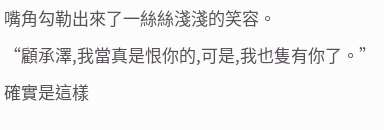嘴角勾勒出來了一絲絲淺淺的笑容。
“顧承澤,我當真是恨你的,可是,我也隻有你了。”
確實是這樣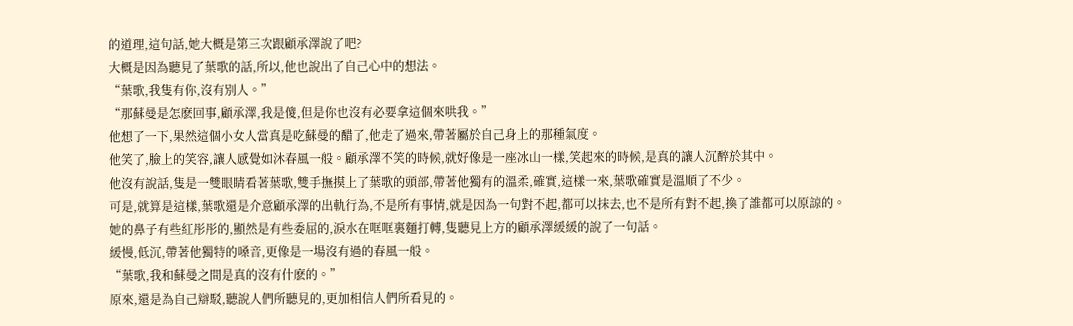的道理,這句話,她大概是第三次跟顧承澤說了吧?
大概是因為聽見了葉歌的話,所以,他也說出了自己心中的想法。
“葉歌,我隻有你,沒有別人。”
“那蘇曼是怎麽回事,顧承澤,我是傻,但是你也沒有必要拿這個來哄我。”
他想了一下,果然這個小女人當真是吃蘇曼的醋了,他走了過來,帶著屬於自己身上的那種氣度。
他笑了,臉上的笑容,讓人感覺如沐春風一般。顧承澤不笑的時候,就好像是一座冰山一樣,笑起來的時候,是真的讓人沉醉於其中。
他沒有說話,隻是一雙眼睛看著葉歌,雙手撫摸上了葉歌的頭部,帶著他獨有的溫柔,確實,這樣一來,葉歌確實是溫順了不少。
可是,就算是這樣,葉歌還是介意顧承澤的出軌行為,不是所有事情,就是因為一句對不起,都可以抹去,也不是所有對不起,換了誰都可以原諒的。
她的鼻子有些紅彤彤的,顯然是有些委屈的,淚水在哐哐裏麵打轉,隻聽見上方的顧承澤緩緩的說了一句話。
緩慢,低沉,帶著他獨特的嗓音,更像是一場沒有過的春風一般。
“葉歌,我和蘇曼之間是真的沒有什麽的。”
原來,還是為自己辯駁,聽說人們所聽見的,更加相信人們所看見的。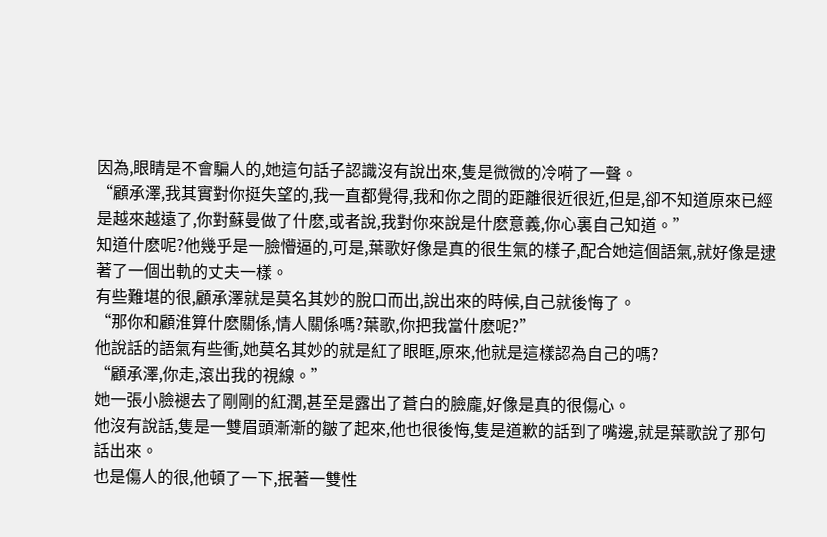因為,眼睛是不會騙人的,她這句話子認識沒有說出來,隻是微微的冷嗬了一聲。
“顧承澤,我其實對你挺失望的,我一直都覺得,我和你之間的距離很近很近,但是,卻不知道原來已經是越來越遠了,你對蘇曼做了什麽,或者說,我對你來說是什麽意義,你心裏自己知道。”
知道什麽呢?他幾乎是一臉懵逼的,可是,葉歌好像是真的很生氣的樣子,配合她這個語氣,就好像是逮著了一個出軌的丈夫一樣。
有些難堪的很,顧承澤就是莫名其妙的脫口而出,說出來的時候,自己就後悔了。
“那你和顧淮算什麽關係,情人關係嗎?葉歌,你把我當什麽呢?”
他說話的語氣有些衝,她莫名其妙的就是紅了眼眶,原來,他就是這樣認為自己的嗎?
“顧承澤,你走,滾出我的視線。”
她一張小臉褪去了剛剛的紅潤,甚至是露出了蒼白的臉龐,好像是真的很傷心。
他沒有說話,隻是一雙眉頭漸漸的皺了起來,他也很後悔,隻是道歉的話到了嘴邊,就是葉歌說了那句話出來。
也是傷人的很,他頓了一下,抿著一雙性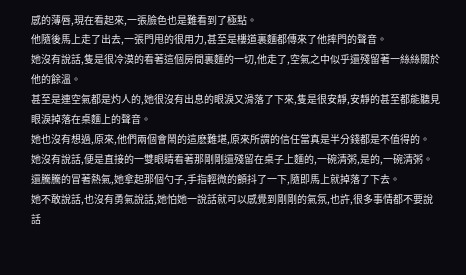感的薄唇,現在看起來,一張臉色也是難看到了極點。
他隨後馬上走了出去,一張門甩的很用力,甚至是樓道裏麵都傳來了他摔門的聲音。
她沒有說話,隻是很冷漠的看著這個房間裏麵的一切,他走了,空氣之中似乎還殘留著一絲絲關於他的餘溫。
甚至是連空氣都是灼人的,她很沒有出息的眼淚又滑落了下來,隻是很安靜,安靜的甚至都能聽見眼淚掉落在桌麵上的聲音。
她也沒有想過,原來,他們兩個會鬧的這麽難堪,原來所謂的信任當真是半分錢都是不值得的。
她沒有說話,便是直接的一雙眼睛看著那剛剛還殘留在桌子上麵的,一碗清粥,是的,一碗清粥。
還騰騰的冒著熱氣,她拿起那個勺子,手指輕微的顫抖了一下,隨即馬上就掉落了下去。
她不敢說話,也沒有勇氣說話,她怕她一說話就可以感覺到剛剛的氣氛,也許,很多事情都不要說話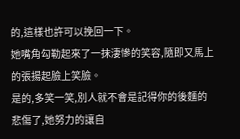的,這樣也許可以挽回一下。
她嘴角勾勒起來了一抹淒慘的笑容,隨即又馬上的張揚起臉上笑臉。
是的,多笑一笑,別人就不會是記得你的後麵的悲傷了,她努力的讓自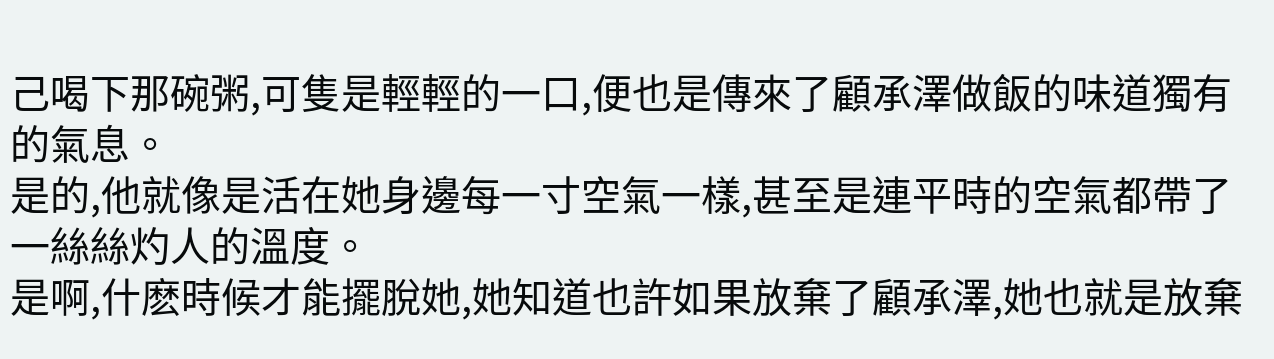己喝下那碗粥,可隻是輕輕的一口,便也是傳來了顧承澤做飯的味道獨有的氣息。
是的,他就像是活在她身邊每一寸空氣一樣,甚至是連平時的空氣都帶了一絲絲灼人的溫度。
是啊,什麽時候才能擺脫她,她知道也許如果放棄了顧承澤,她也就是放棄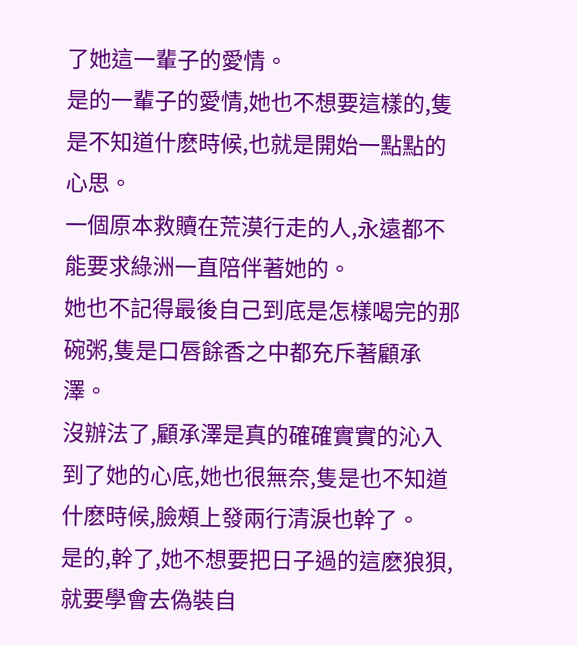了她這一輩子的愛情。
是的一輩子的愛情,她也不想要這樣的,隻是不知道什麽時候,也就是開始一點點的心思。
一個原本救贖在荒漠行走的人,永遠都不能要求綠洲一直陪伴著她的。
她也不記得最後自己到底是怎樣喝完的那碗粥,隻是口唇餘香之中都充斥著顧承澤。
沒辦法了,顧承澤是真的確確實實的沁入到了她的心底,她也很無奈,隻是也不知道什麽時候,臉頰上發兩行清淚也幹了。
是的,幹了,她不想要把日子過的這麽狼狽,就要學會去偽裝自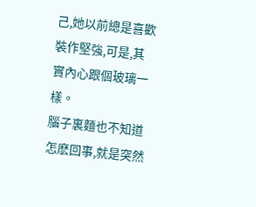己,她以前總是喜歡裝作堅強,可是,其實內心跟個玻璃一樣。
腦子裏麵也不知道怎麽回事,就是突然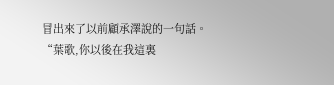冒出來了以前顧承澤說的一句話。
“葉歌,你以後在我這裏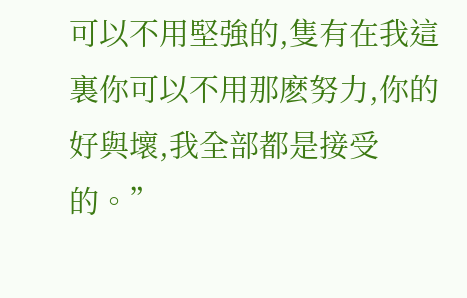可以不用堅強的,隻有在我這裏你可以不用那麽努力,你的好與壞,我全部都是接受的。”